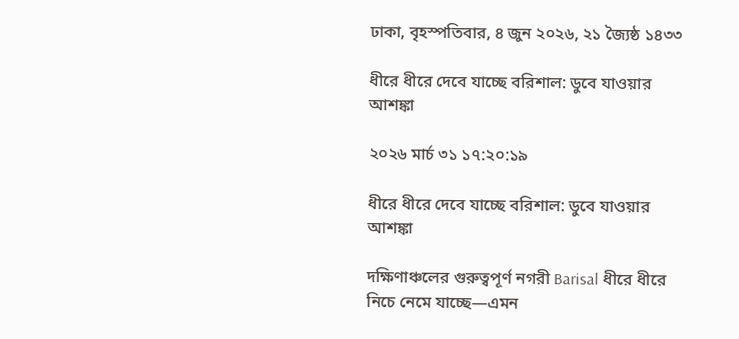ঢাকা, বৃহস্পতিবার, ৪ জুন ২০২৬, ২১ জ্যৈষ্ঠ ১৪৩৩

ধীরে ধীরে দেবে যাচ্ছে বরিশাল: ডুবে যাওয়ার আশঙ্কা

২০২৬ মার্চ ৩১ ১৭:২০:১৯

ধীরে ধীরে দেবে যাচ্ছে বরিশাল: ডুবে যাওয়ার আশঙ্কা

দক্ষিণাঞ্চলের গুরুত্বপূর্ণ নগরী Barisal ধীরে ধীরে নিচে নেমে যাচ্ছে—এমন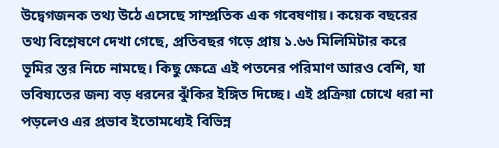উদ্বেগজনক তথ্য উঠে এসেছে সাম্প্রতিক এক গবেষণায়। কয়েক বছরের তথ্য বিশ্লেষণে দেখা গেছে, প্রতিবছর গড়ে প্রায় ১.৬৬ মিলিমিটার করে ভূমির স্তর নিচে নামছে। কিছু ক্ষেত্রে এই পতনের পরিমাণ আরও বেশি, যা ভবিষ্যতের জন্য বড় ধরনের ঝুঁকির ইঙ্গিত দিচ্ছে। এই প্রক্রিয়া চোখে ধরা না পড়লেও এর প্রভাব ইতোমধ্যেই বিভিন্ন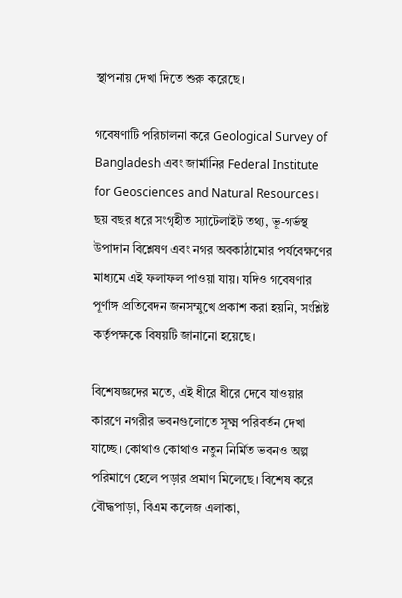স্থাপনায় দেখা দিতে শুরু করেছে।

গবেষণাটি পরিচালনা করে Geological Survey of Bangladesh এবং জার্মানির Federal Institute for Geosciences and Natural Resources। ছয় বছর ধরে সংগৃহীত স্যাটেলাইট তথ্য, ভূ-গর্ভস্থ উপাদান বিশ্লেষণ এবং নগর অবকাঠামোর পর্যবেক্ষণের মাধ্যমে এই ফলাফল পাওয়া যায়। যদিও গবেষণার পূর্ণাঙ্গ প্রতিবেদন জনসম্মুখে প্রকাশ করা হয়নি, সংশ্লিষ্ট কর্তৃপক্ষকে বিষয়টি জানানো হয়েছে।

বিশেষজ্ঞদের মতে, এই ধীরে ধীরে দেবে যাওয়ার কারণে নগরীর ভবনগুলোতে সূক্ষ্ম পরিবর্তন দেখা যাচ্ছে। কোথাও কোথাও নতুন নির্মিত ভবনও অল্প পরিমাণে হেলে পড়ার প্রমাণ মিলেছে। বিশেষ করে বৌদ্ধপাড়া, বিএম কলেজ এলাকা,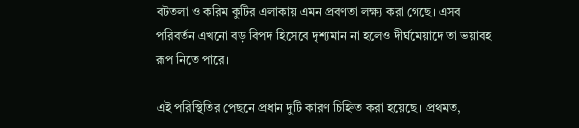বটতলা ও করিম কুটির এলাকায় এমন প্রবণতা লক্ষ্য করা গেছে। এসব পরিবর্তন এখনো বড় বিপদ হিসেবে দৃশ্যমান না হলেও দীর্ঘমেয়াদে তা ভয়াবহ রূপ নিতে পারে।

এই পরিস্থিতির পেছনে প্রধান দুটি কারণ চিহ্নিত করা হয়েছে। প্রথমত,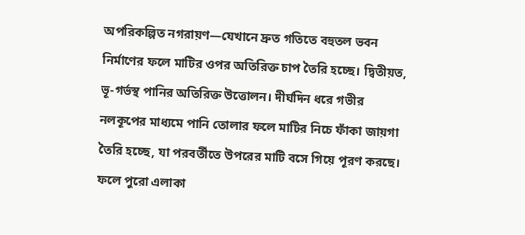অপরিকল্পিত নগরায়ণ—যেখানে দ্রুত গতিতে বহুতল ভবন নির্মাণের ফলে মাটির ওপর অতিরিক্ত চাপ তৈরি হচ্ছে। দ্বিতীয়ত, ভূ-গর্ভস্থ পানির অতিরিক্ত উত্তোলন। দীর্ঘদিন ধরে গভীর নলকূপের মাধ্যমে পানি তোলার ফলে মাটির নিচে ফাঁকা জায়গা তৈরি হচ্ছে, যা পরবর্তীতে উপরের মাটি বসে গিয়ে পূরণ করছে। ফলে পুরো এলাকা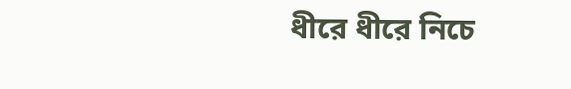ধীরে ধীরে নিচে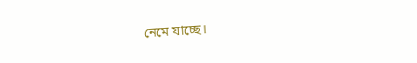নেমে যাচ্ছে।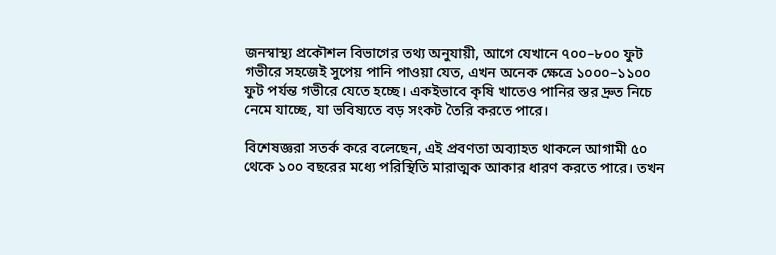জনস্বাস্থ্য প্রকৌশল বিভাগের তথ্য অনুযায়ী, আগে যেখানে ৭০০–৮০০ ফুট গভীরে সহজেই সুপেয় পানি পাওয়া যেত, এখন অনেক ক্ষেত্রে ১০০০–১১০০ ফুট পর্যন্ত গভীরে যেতে হচ্ছে। একইভাবে কৃষি খাতেও পানির স্তর দ্রুত নিচে নেমে যাচ্ছে, যা ভবিষ্যতে বড় সংকট তৈরি করতে পারে।

বিশেষজ্ঞরা সতর্ক করে বলেছেন, এই প্রবণতা অব্যাহত থাকলে আগামী ৫০ থেকে ১০০ বছরের মধ্যে পরিস্থিতি মারাত্মক আকার ধারণ করতে পারে। তখন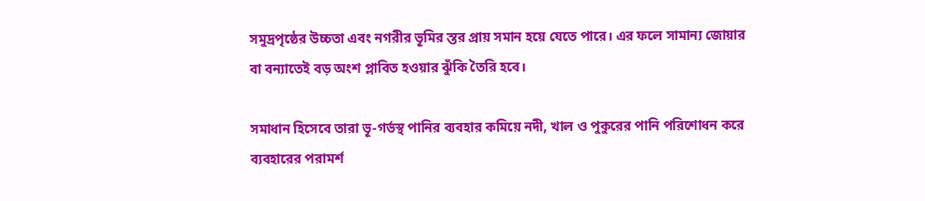সমুদ্রপৃষ্ঠের উচ্চতা এবং নগরীর ভূমির স্তর প্রায় সমান হয়ে যেতে পারে। এর ফলে সামান্য জোয়ার বা বন্যাতেই বড় অংশ প্লাবিত হওয়ার ঝুঁকি তৈরি হবে।

সমাধান হিসেবে তারা ভূ-গর্ভস্থ পানির ব্যবহার কমিয়ে নদী, খাল ও পুকুরের পানি পরিশোধন করে ব্যবহারের পরামর্শ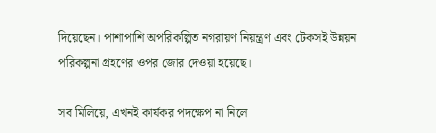দিয়েছেন। পাশাপাশি অপরিকল্পিত নগরায়ণ নিয়ন্ত্রণ এবং টেকসই উন্নয়ন পরিকল্পনা গ্রহণের ওপর জোর দেওয়া হয়েছে।

সব মিলিয়ে, এখনই কার্যকর পদক্ষেপ না নিলে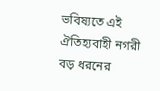ভবিষ্যতে এই ঐতিহ্যবাহী নগরী বড় ধরনের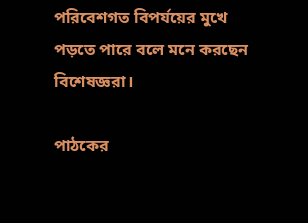পরিবেশগত বিপর্যয়ের মুখে পড়তে পারে বলে মনে করছেন বিশেষজ্ঞরা।

পাঠকের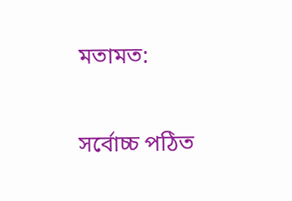মতামত:

সর্বোচ্চ পঠিত